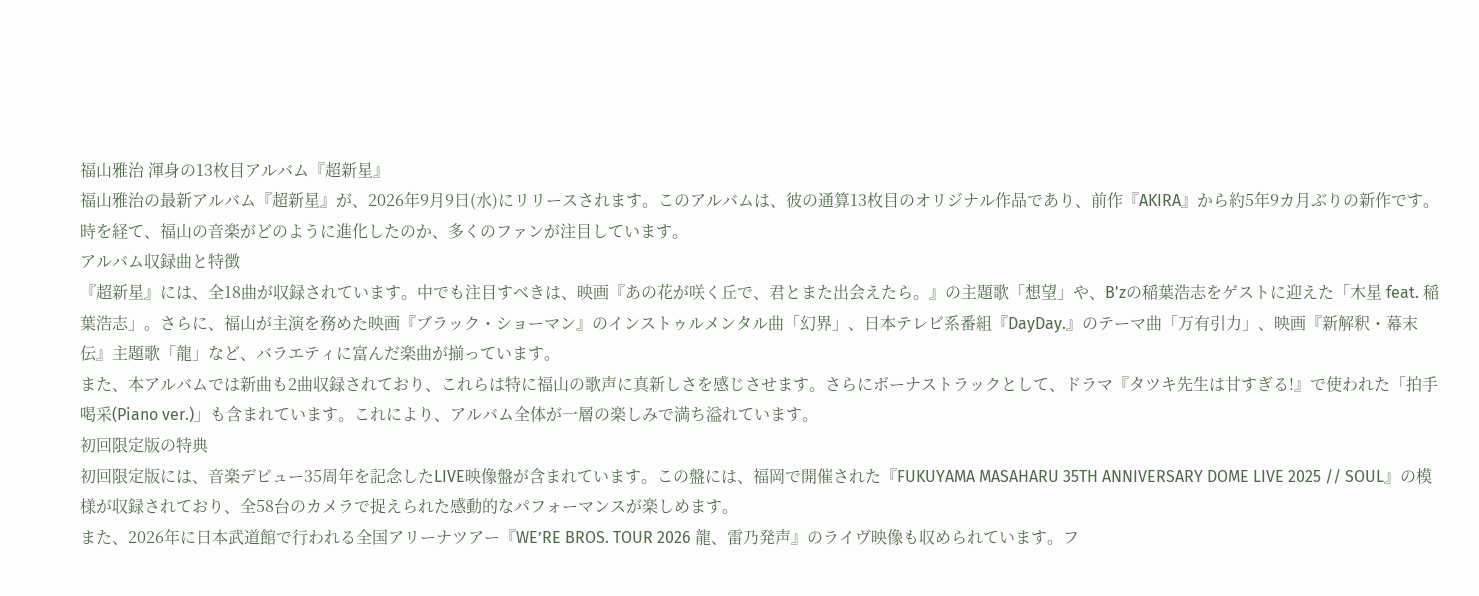福山雅治 渾身の13枚目アルバム『超新星』
福山雅治の最新アルバム『超新星』が、2026年9月9日(水)にリリースされます。このアルバムは、彼の通算13枚目のオリジナル作品であり、前作『AKIRA』から約5年9カ月ぶりの新作です。時を経て、福山の音楽がどのように進化したのか、多くのファンが注目しています。
アルバム収録曲と特徴
『超新星』には、全18曲が収録されています。中でも注目すべきは、映画『あの花が咲く丘で、君とまた出会えたら。』の主題歌「想望」や、B'zの稲葉浩志をゲストに迎えた「木星 feat. 稲葉浩志」。さらに、福山が主演を務めた映画『ブラック・ショーマン』のインストゥルメンタル曲「幻界」、日本テレビ系番組『DayDay.』のテーマ曲「万有引力」、映画『新解釈・幕末伝』主題歌「龍」など、バラエティに富んだ楽曲が揃っています。
また、本アルバムでは新曲も2曲収録されており、これらは特に福山の歌声に真新しさを感じさせます。さらにボーナストラックとして、ドラマ『タツキ先生は甘すぎる!』で使われた「拍手喝采(Piano ver.)」も含まれています。これにより、アルバム全体が一層の楽しみで満ち溢れています。
初回限定版の特典
初回限定版には、音楽デビュー35周年を記念したLIVE映像盤が含まれています。この盤には、福岡で開催された『FUKUYAMA MASAHARU 35TH ANNIVERSARY DOME LIVE 2025 // SOUL』の模様が収録されており、全58台のカメラで捉えられた感動的なパフォーマンスが楽しめます。
また、2026年に日本武道館で行われる全国アリーナツアー『WE’RE BROS. TOUR 2026 龍、雷乃発声』のライヴ映像も収められています。フ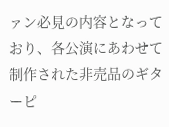ァン必見の内容となっており、各公演にあわせて制作された非売品のギターピ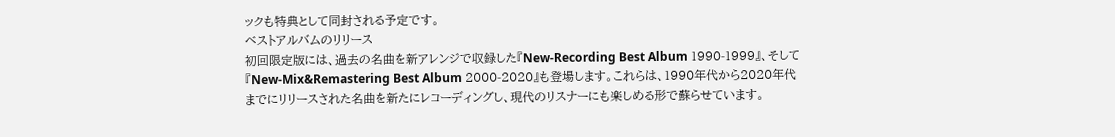ックも特典として同封される予定です。
ベストアルバムのリリース
初回限定版には、過去の名曲を新アレンジで収録した『New-Recording Best Album 1990-1999』、そして『New-Mix&Remastering Best Album 2000-2020』も登場します。これらは、1990年代から2020年代までにリリースされた名曲を新たにレコーディングし、現代のリスナーにも楽しめる形で蘇らせています。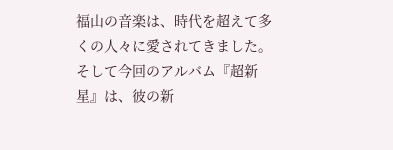福山の音楽は、時代を超えて多くの人々に愛されてきました。そして今回のアルバム『超新星』は、彼の新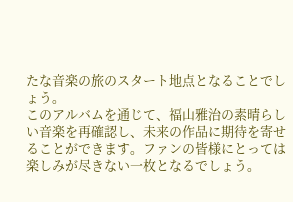たな音楽の旅のスタート地点となることでしょう。
このアルバムを通じて、福山雅治の素晴らしい音楽を再確認し、未来の作品に期待を寄せることができます。ファンの皆様にとっては楽しみが尽きない一枚となるでしょう。